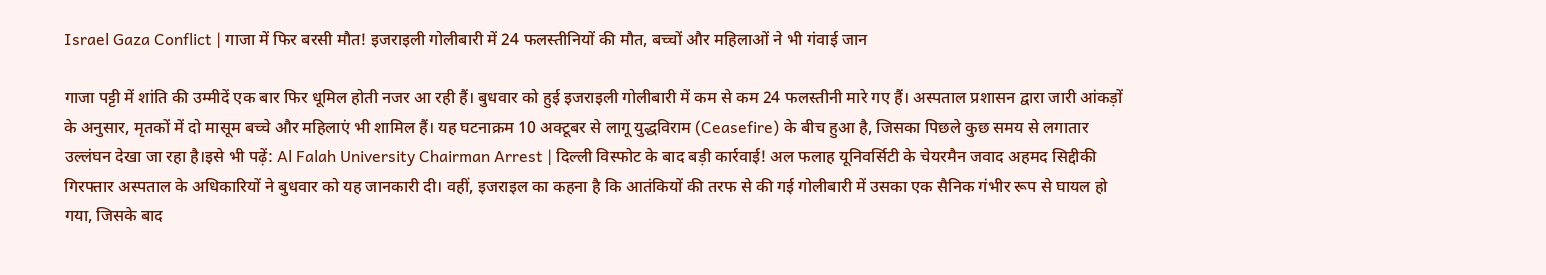Israel Gaza Conflict | गाजा में फिर बरसी मौत! इजराइली गोलीबारी में 24 फलस्तीनियों की मौत, बच्चों और महिलाओं ने भी गंवाई जान

गाजा पट्टी में शांति की उम्मीदें एक बार फिर धूमिल होती नजर आ रही हैं। बुधवार को हुई इजराइली गोलीबारी में कम से कम 24 फलस्तीनी मारे गए हैं। अस्पताल प्रशासन द्वारा जारी आंकड़ों के अनुसार, मृतकों में दो मासूम बच्चे और महिलाएं भी शामिल हैं। यह घटनाक्रम 10 अक्टूबर से लागू युद्धविराम (Ceasefire) के बीच हुआ है, जिसका पिछले कुछ समय से लगातार उल्लंघन देखा जा रहा है।इसे भी पढ़ें: Al Falah University Chairman Arrest | दिल्ली विस्फोट के बाद बड़ी कार्रवाई! अल फलाह यूनिवर्सिटी के चेयरमैन जवाद अहमद सिद्दीकी गिरफ्तार अस्पताल के अधिकारियों ने बुधवार को यह जानकारी दी। वहीं, इजराइल का कहना है कि आतंकियों की तरफ से की गई गोलीबारी में उसका एक सैनिक गंभीर रूप से घायल हो गया, जिसके बाद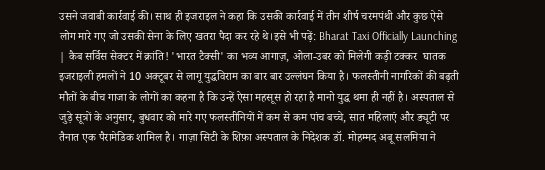उसने जवाबी कार्रवाई की। साथ ही इजराइल ने कहा कि उसकी कार्रवाई में तीन शीर्ष चरमपंथी और कुछ ऐसे लोग मारे गए जो उसकी सेना के लिए खतरा पैदा कर रहे थे।इसे भी पढ़ें: Bharat Taxi Officially Launching | कैब सर्विस सेक्टर में क्रांति! 'भारत टैक्सी' का भव्य आगाज़, ओला-उबर को मिलेगी कड़ी टक्कर  घातक इजराइली हमलों ने 10 अक्टूबर से लागू युद्धविराम का बार बार उल्लंघन किया है। फलस्तीनी नागरिकों की बढ़ती मौतों के बीच गाजा के लोगों का कहना है कि उन्हें ऐसा महसूस हो रहा है मानो युद्ध थमा ही नहीं है। अस्पताल से जुड़े सूत्रों के अनुसार, बुधवार को मारे गए फलस्तीनियों में कम से कम पांच बच्चे, सात महिलाएं और ड्यूटी पर तैनात एक पैरामेडिक शामिल है। गाज़ा सिटी के शिफ़ा अस्पताल के निदेशक डॉ. मोहम्मद अबू सलमिया ने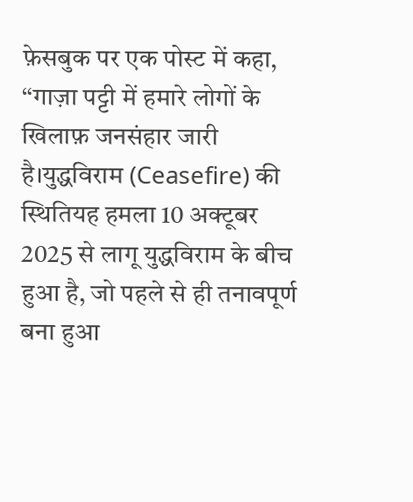फ़ेसबुक पर एक पोस्ट में कहा, ‘‘गाज़ा पट्टी में हमारे लोगों के खिलाफ़ जनसंहार जारी है।युद्धविराम (Ceasefire) की स्थितियह हमला 10 अक्टूबर 2025 से लागू युद्धविराम के बीच हुआ है, जो पहले से ही तनावपूर्ण बना हुआ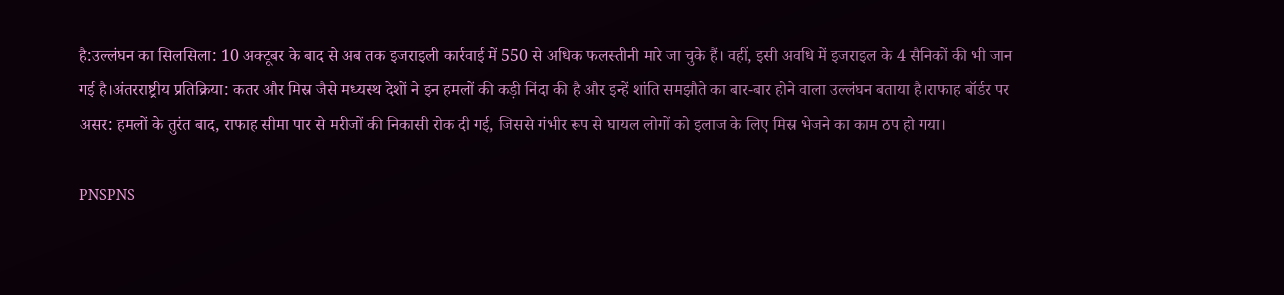है:उल्लंघन का सिलसिला: 10 अक्टूबर के बाद से अब तक इजराइली कार्रवाई में 550 से अधिक फलस्तीनी मारे जा चुके हैं। वहीं, इसी अवधि में इजराइल के 4 सैनिकों की भी जान गई है।अंतरराष्ट्रीय प्रतिक्रिया: कतर और मिस्र जैसे मध्यस्थ देशों ने इन हमलों की कड़ी निंदा की है और इन्हें शांति समझौते का बार-बार होने वाला उल्लंघन बताया है।राफाह बॉर्डर पर असर: हमलों के तुरंत बाद, राफाह सीमा पार से मरीजों की निकासी रोक दी गई, जिससे गंभीर रूप से घायल लोगों को इलाज के लिए मिस्र भेजने का काम ठप हो गया।

PNSPNS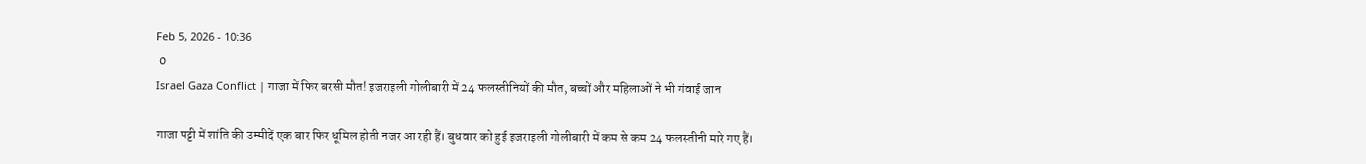Feb 5, 2026 - 10:36
 0
Israel Gaza Conflict | गाजा में फिर बरसी मौत! इजराइली गोलीबारी में 24 फलस्तीनियों की मौत, बच्चों और महिलाओं ने भी गंवाई जान

गाजा पट्टी में शांति की उम्मीदें एक बार फिर धूमिल होती नजर आ रही हैं। बुधवार को हुई इजराइली गोलीबारी में कम से कम 24 फलस्तीनी मारे गए हैं।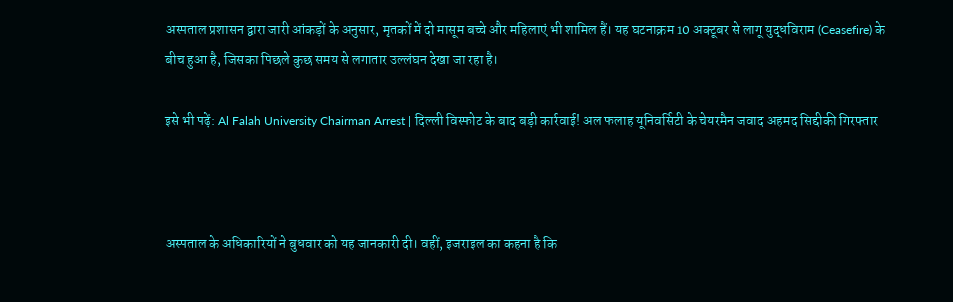अस्पताल प्रशासन द्वारा जारी आंकड़ों के अनुसार, मृतकों में दो मासूम बच्चे और महिलाएं भी शामिल हैं। यह घटनाक्रम 10 अक्टूबर से लागू युद्धविराम (Ceasefire) के बीच हुआ है, जिसका पिछले कुछ समय से लगातार उल्लंघन देखा जा रहा है।

इसे भी पढ़ें: Al Falah University Chairman Arrest | दिल्ली विस्फोट के बाद बड़ी कार्रवाई! अल फलाह यूनिवर्सिटी के चेयरमैन जवाद अहमद सिद्दीकी गिरफ्तार



अस्पताल के अधिकारियों ने बुधवार को यह जानकारी दी। वहीं, इजराइल का कहना है कि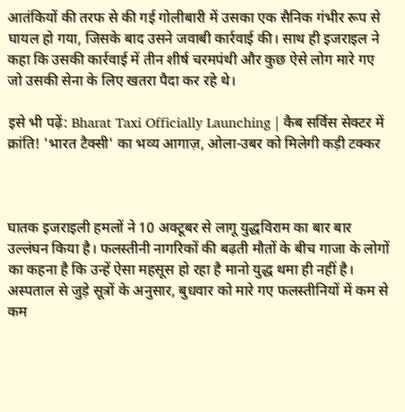आतंकियों की तरफ से की गई गोलीबारी में उसका एक सैनिक गंभीर रूप से घायल हो गया, जिसके बाद उसने जवाबी कार्रवाई की। साथ ही इजराइल ने कहा कि उसकी कार्रवाई में तीन शीर्ष चरमपंथी और कुछ ऐसे लोग मारे गए जो उसकी सेना के लिए खतरा पैदा कर रहे थे।

इसे भी पढ़ें: Bharat Taxi Officially Launching | कैब सर्विस सेक्टर में क्रांति! 'भारत टैक्सी' का भव्य आगाज़, ओला-उबर को मिलेगी कड़ी टक्कर



घातक इजराइली हमलों ने 10 अक्टूबर से लागू युद्धविराम का बार बार उल्लंघन किया है। फलस्तीनी नागरिकों की बढ़ती मौतों के बीच गाजा के लोगों का कहना है कि उन्हें ऐसा महसूस हो रहा है मानो युद्ध थमा ही नहीं है। अस्पताल से जुड़े सूत्रों के अनुसार, बुधवार को मारे गए फलस्तीनियों में कम से कम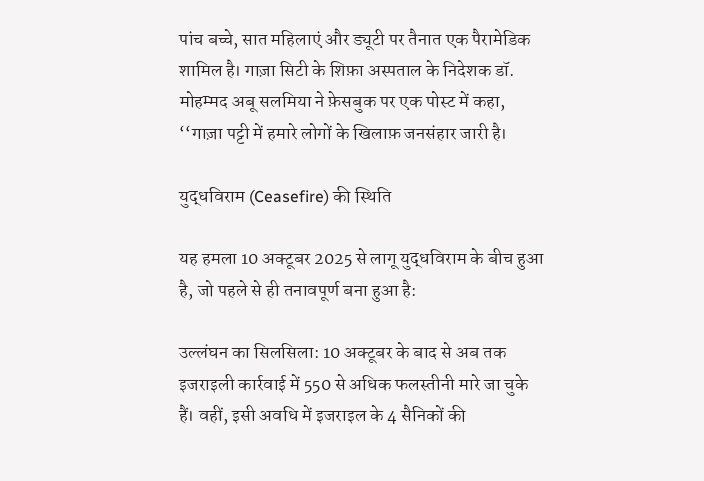पांच बच्चे, सात महिलाएं और ड्यूटी पर तैनात एक पैरामेडिक शामिल है। गाज़ा सिटी के शिफ़ा अस्पताल के निदेशक डॉ. मोहम्मद अबू सलमिया ने फ़ेसबुक पर एक पोस्ट में कहा, ‘‘गाज़ा पट्टी में हमारे लोगों के खिलाफ़ जनसंहार जारी है।

युद्धविराम (Ceasefire) की स्थिति

यह हमला 10 अक्टूबर 2025 से लागू युद्धविराम के बीच हुआ है, जो पहले से ही तनावपूर्ण बना हुआ है:

उल्लंघन का सिलसिला: 10 अक्टूबर के बाद से अब तक इजराइली कार्रवाई में 550 से अधिक फलस्तीनी मारे जा चुके हैं। वहीं, इसी अवधि में इजराइल के 4 सैनिकों की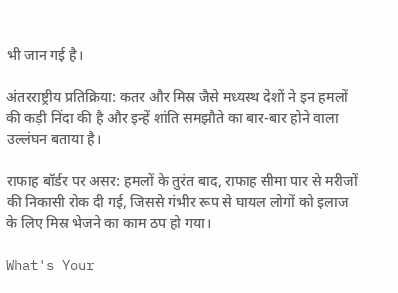भी जान गई है।

अंतरराष्ट्रीय प्रतिक्रिया: कतर और मिस्र जैसे मध्यस्थ देशों ने इन हमलों की कड़ी निंदा की है और इन्हें शांति समझौते का बार-बार होने वाला उल्लंघन बताया है।

राफाह बॉर्डर पर असर: हमलों के तुरंत बाद, राफाह सीमा पार से मरीजों की निकासी रोक दी गई, जिससे गंभीर रूप से घायल लोगों को इलाज के लिए मिस्र भेजने का काम ठप हो गया।

What's Your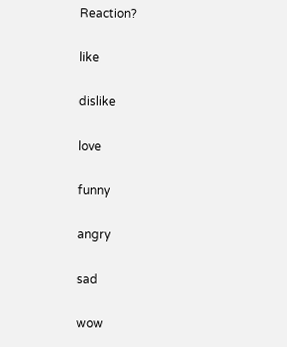Reaction?

like

dislike

love

funny

angry

sad

wow